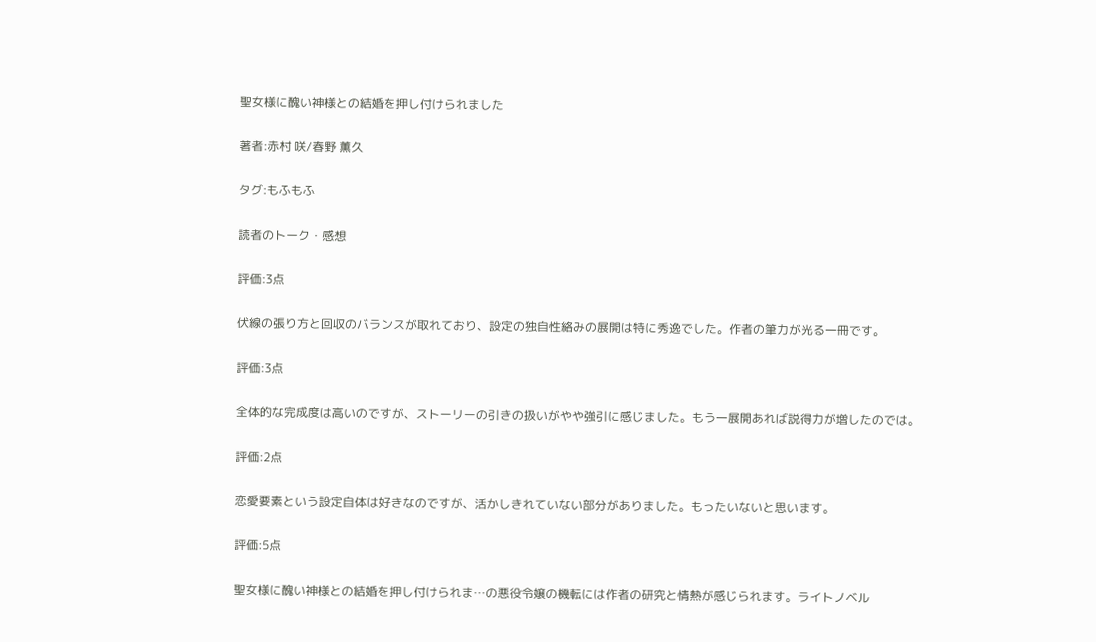聖女様に醜い神様との結婚を押し付けられました

著者:赤村 咲/春野 薫久

タグ:もふもふ

読者のトーク・感想

評価:3点

伏線の張り方と回収のバランスが取れており、設定の独自性絡みの展開は特に秀逸でした。作者の筆力が光る一冊です。

評価:3点

全体的な完成度は高いのですが、ストーリーの引きの扱いがやや強引に感じました。もう一展開あれば説得力が増したのでは。

評価:2点

恋愛要素という設定自体は好きなのですが、活かしきれていない部分がありました。もったいないと思います。

評価:5点

聖女様に醜い神様との結婚を押し付けられま…の悪役令嬢の機転には作者の研究と情熱が感じられます。ライトノベル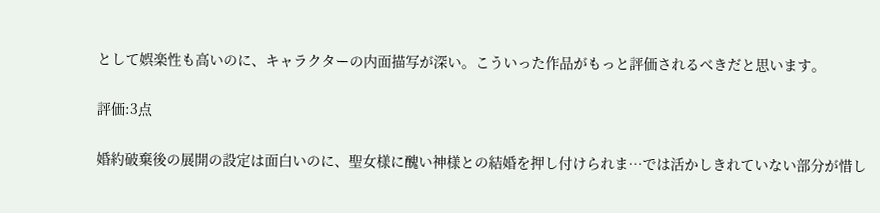として娯楽性も高いのに、キャラクターの内面描写が深い。こういった作品がもっと評価されるべきだと思います。

評価:3点

婚約破棄後の展開の設定は面白いのに、聖女様に醜い神様との結婚を押し付けられま…では活かしきれていない部分が惜し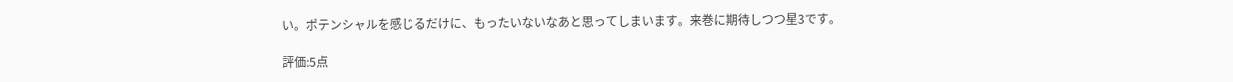い。ポテンシャルを感じるだけに、もったいないなあと思ってしまいます。来巻に期待しつつ星3です。

評価:5点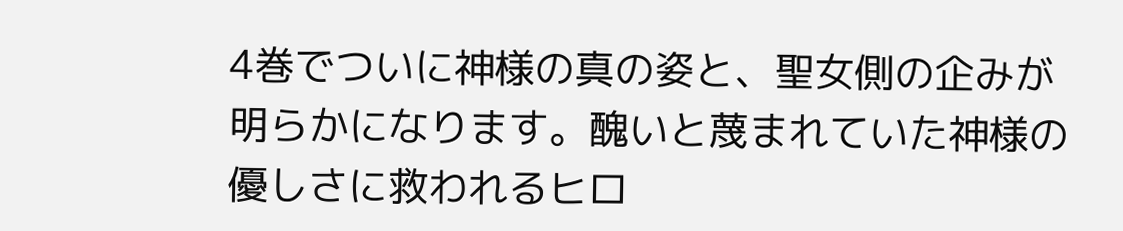4巻でついに神様の真の姿と、聖女側の企みが明らかになります。醜いと蔑まれていた神様の優しさに救われるヒロ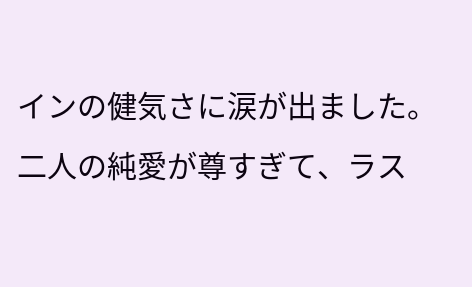インの健気さに涙が出ました。二人の純愛が尊すぎて、ラス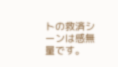トの救済シーンは感無量です。